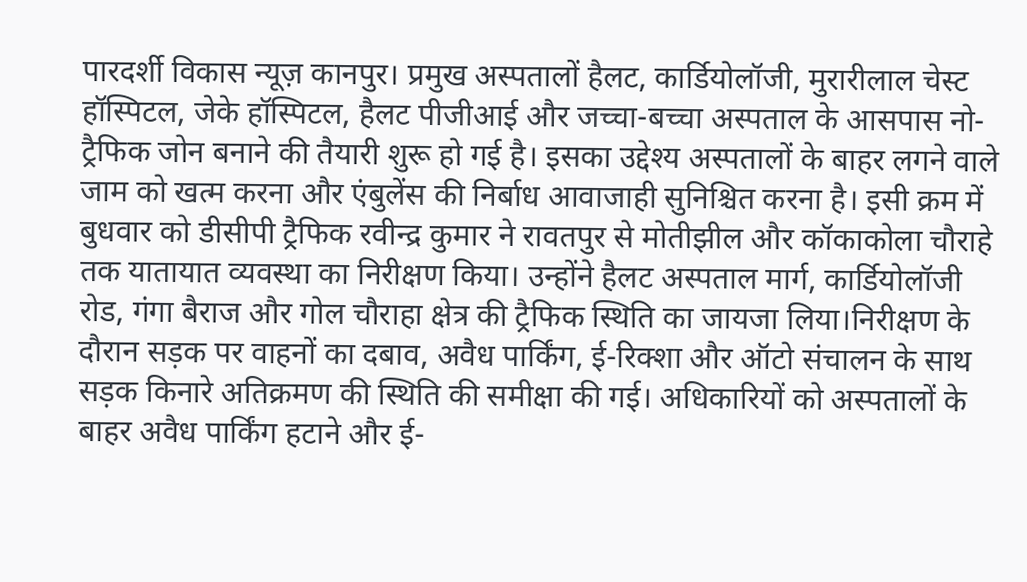पारदर्शी विकास न्यूज़ कानपुर। प्रमुख अस्पतालों हैलट, कार्डियोलॉजी, मुरारीलाल चेस्ट हॉस्पिटल, जेके हॉस्पिटल, हैलट पीजीआई और जच्चा-बच्चा अस्पताल के आसपास नो-ट्रैफिक जोन बनाने की तैयारी शुरू हो गई है। इसका उद्देश्य अस्पतालों के बाहर लगने वाले जाम को खत्म करना और एंबुलेंस की निर्बाध आवाजाही सुनिश्चित करना है। इसी क्रम में बुधवार को डीसीपी ट्रैफिक रवीन्द्र कुमार ने रावतपुर से मोतीझील और कॉकाकोला चौराहे तक यातायात व्यवस्था का निरीक्षण किया। उन्होंने हैलट अस्पताल मार्ग, कार्डियोलॉजी रोड, गंगा बैराज और गोल चौराहा क्षेत्र की ट्रैफिक स्थिति का जायजा लिया।निरीक्षण के दौरान सड़क पर वाहनों का दबाव, अवैध पार्किंग, ई-रिक्शा और ऑटो संचालन के साथ सड़क किनारे अतिक्रमण की स्थिति की समीक्षा की गई। अधिकारियों को अस्पतालों के बाहर अवैध पार्किंग हटाने और ई-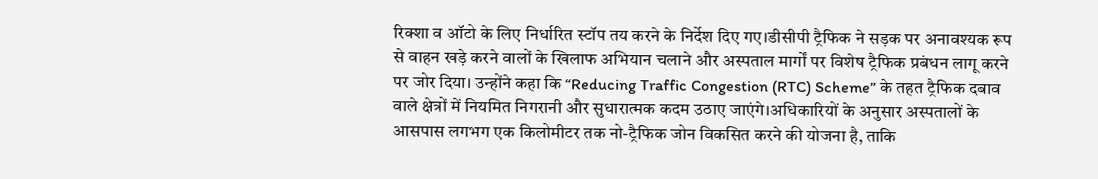रिक्शा व ऑटो के लिए निर्धारित स्टॉप तय करने के निर्देश दिए गए।डीसीपी ट्रैफिक ने सड़क पर अनावश्यक रूप से वाहन खड़े करने वालों के खिलाफ अभियान चलाने और अस्पताल मार्गों पर विशेष ट्रैफिक प्रबंधन लागू करने पर जोर दिया। उन्होंने कहा कि “Reducing Traffic Congestion (RTC) Scheme” के तहत ट्रैफिक दबाव वाले क्षेत्रों में नियमित निगरानी और सुधारात्मक कदम उठाए जाएंगे।अधिकारियों के अनुसार अस्पतालों के आसपास लगभग एक किलोमीटर तक नो-ट्रैफिक जोन विकसित करने की योजना है, ताकि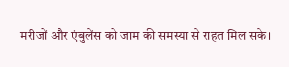मरीजों और एंबुलेंस को जाम की समस्या से राहत मिल सके।